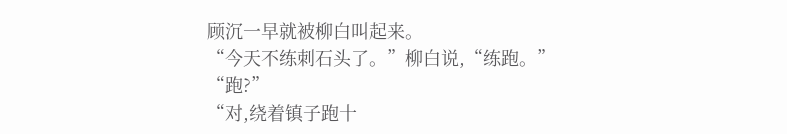顾沉一早就被柳白叫起来。
“今天不练刺石头了。”柳白说,“练跑。”
“跑?”
“对,绕着镇子跑十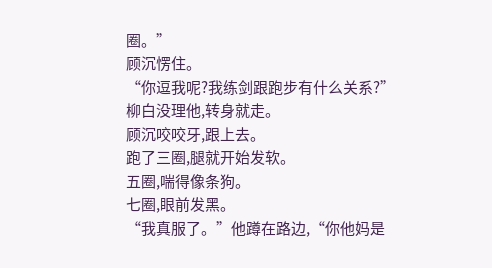圈。”
顾沉愣住。
“你逗我呢?我练剑跟跑步有什么关系?”
柳白没理他,转身就走。
顾沉咬咬牙,跟上去。
跑了三圈,腿就开始发软。
五圈,喘得像条狗。
七圈,眼前发黑。
“我真服了。”他蹲在路边,“你他妈是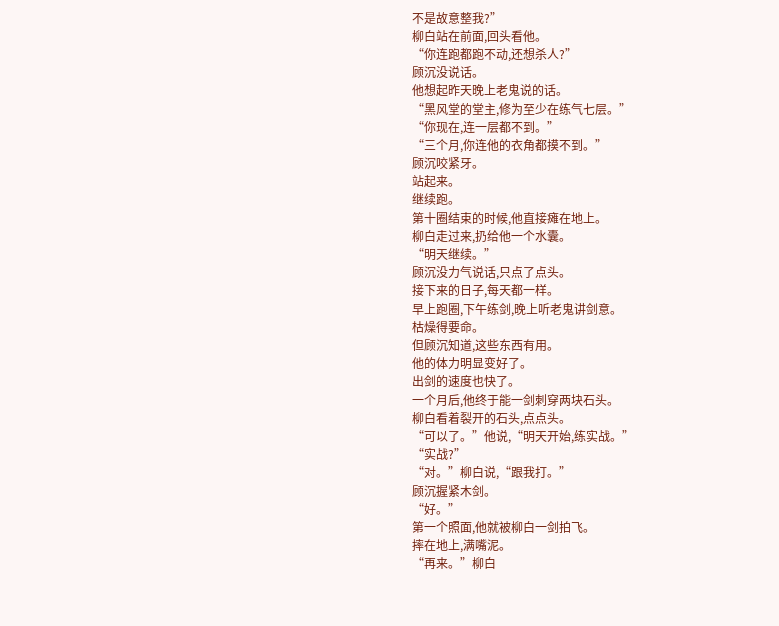不是故意整我?”
柳白站在前面,回头看他。
“你连跑都跑不动,还想杀人?”
顾沉没说话。
他想起昨天晚上老鬼说的话。
“黑风堂的堂主,修为至少在练气七层。”
“你现在,连一层都不到。”
“三个月,你连他的衣角都摸不到。”
顾沉咬紧牙。
站起来。
继续跑。
第十圈结束的时候,他直接瘫在地上。
柳白走过来,扔给他一个水囊。
“明天继续。”
顾沉没力气说话,只点了点头。
接下来的日子,每天都一样。
早上跑圈,下午练剑,晚上听老鬼讲剑意。
枯燥得要命。
但顾沉知道,这些东西有用。
他的体力明显变好了。
出剑的速度也快了。
一个月后,他终于能一剑刺穿两块石头。
柳白看着裂开的石头,点点头。
“可以了。”他说,“明天开始,练实战。”
“实战?”
“对。”柳白说,“跟我打。”
顾沉握紧木剑。
“好。”
第一个照面,他就被柳白一剑拍飞。
摔在地上,满嘴泥。
“再来。”柳白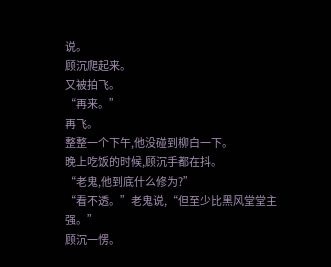说。
顾沉爬起来。
又被拍飞。
“再来。”
再飞。
整整一个下午,他没碰到柳白一下。
晚上吃饭的时候,顾沉手都在抖。
“老鬼,他到底什么修为?”
“看不透。”老鬼说,“但至少比黑风堂堂主强。”
顾沉一愣。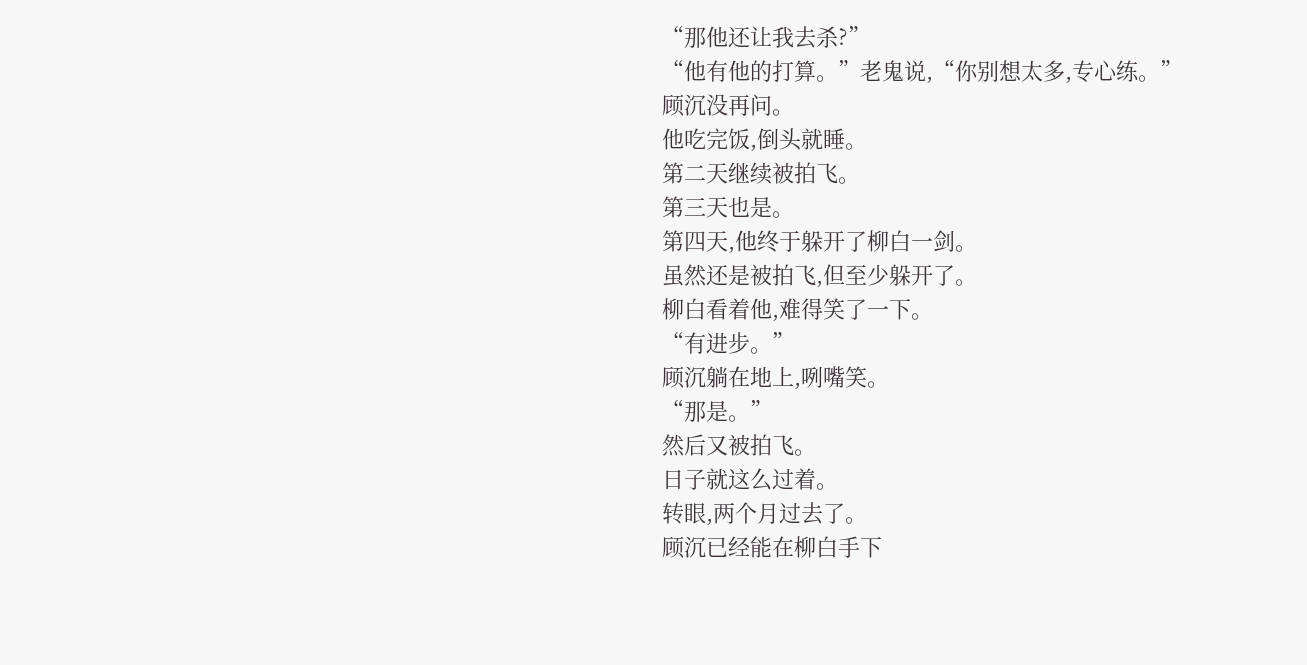“那他还让我去杀?”
“他有他的打算。”老鬼说,“你别想太多,专心练。”
顾沉没再问。
他吃完饭,倒头就睡。
第二天继续被拍飞。
第三天也是。
第四天,他终于躲开了柳白一剑。
虽然还是被拍飞,但至少躲开了。
柳白看着他,难得笑了一下。
“有进步。”
顾沉躺在地上,咧嘴笑。
“那是。”
然后又被拍飞。
日子就这么过着。
转眼,两个月过去了。
顾沉已经能在柳白手下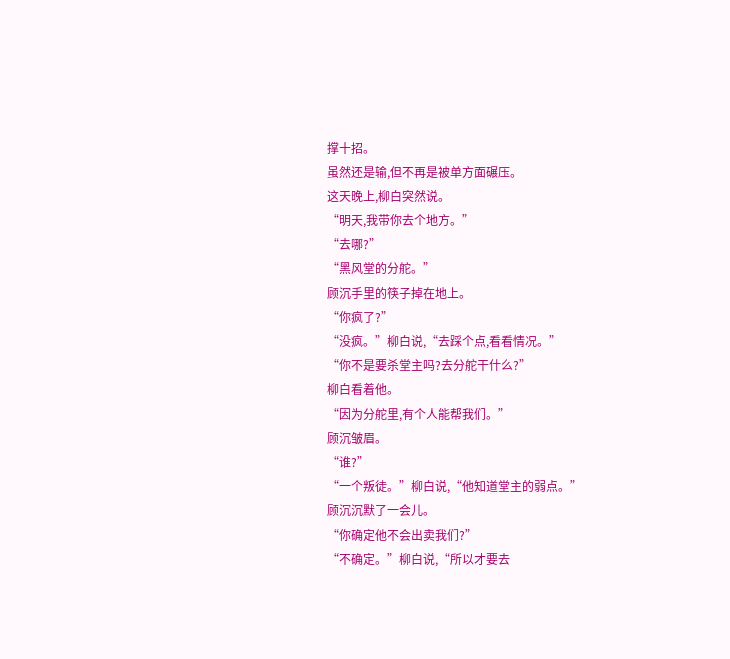撑十招。
虽然还是输,但不再是被单方面碾压。
这天晚上,柳白突然说。
“明天,我带你去个地方。”
“去哪?”
“黑风堂的分舵。”
顾沉手里的筷子掉在地上。
“你疯了?”
“没疯。”柳白说,“去踩个点,看看情况。”
“你不是要杀堂主吗?去分舵干什么?”
柳白看着他。
“因为分舵里,有个人能帮我们。”
顾沉皱眉。
“谁?”
“一个叛徒。”柳白说,“他知道堂主的弱点。”
顾沉沉默了一会儿。
“你确定他不会出卖我们?”
“不确定。”柳白说,“所以才要去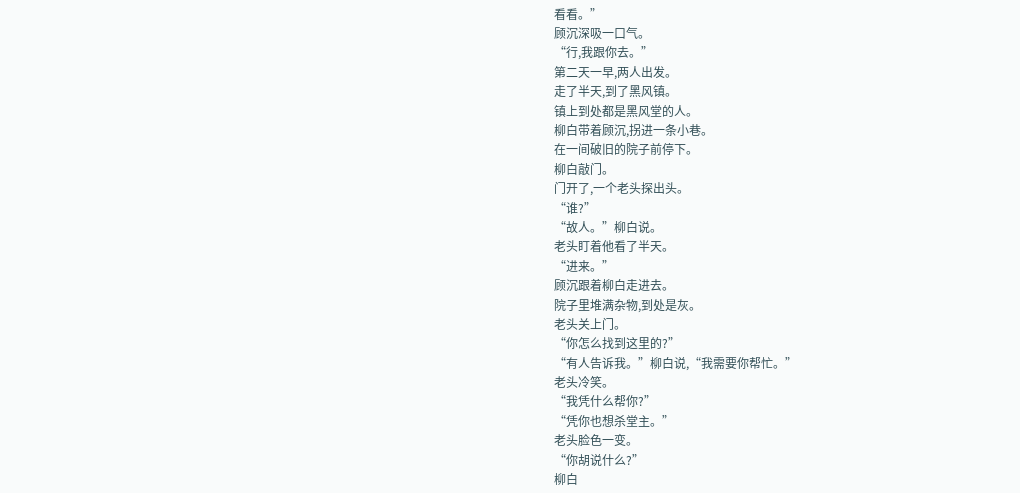看看。”
顾沉深吸一口气。
“行,我跟你去。”
第二天一早,两人出发。
走了半天,到了黑风镇。
镇上到处都是黑风堂的人。
柳白带着顾沉,拐进一条小巷。
在一间破旧的院子前停下。
柳白敲门。
门开了,一个老头探出头。
“谁?”
“故人。”柳白说。
老头盯着他看了半天。
“进来。”
顾沉跟着柳白走进去。
院子里堆满杂物,到处是灰。
老头关上门。
“你怎么找到这里的?”
“有人告诉我。”柳白说,“我需要你帮忙。”
老头冷笑。
“我凭什么帮你?”
“凭你也想杀堂主。”
老头脸色一变。
“你胡说什么?”
柳白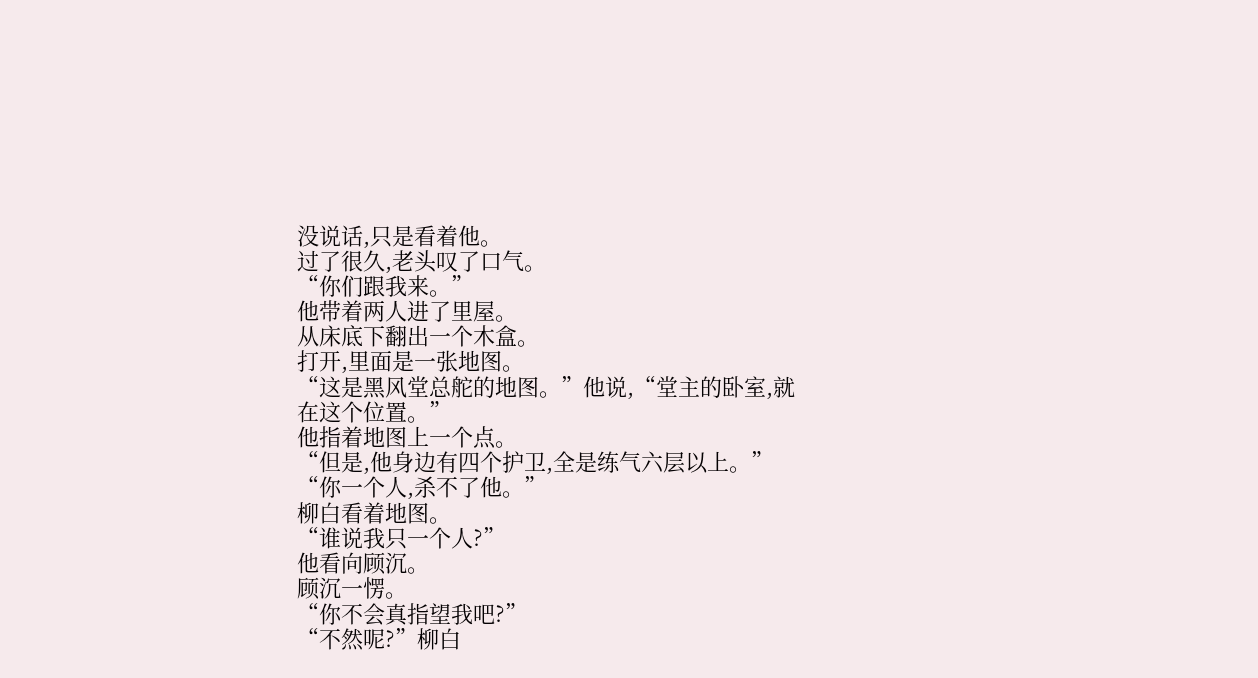没说话,只是看着他。
过了很久,老头叹了口气。
“你们跟我来。”
他带着两人进了里屋。
从床底下翻出一个木盒。
打开,里面是一张地图。
“这是黑风堂总舵的地图。”他说,“堂主的卧室,就在这个位置。”
他指着地图上一个点。
“但是,他身边有四个护卫,全是练气六层以上。”
“你一个人,杀不了他。”
柳白看着地图。
“谁说我只一个人?”
他看向顾沉。
顾沉一愣。
“你不会真指望我吧?”
“不然呢?”柳白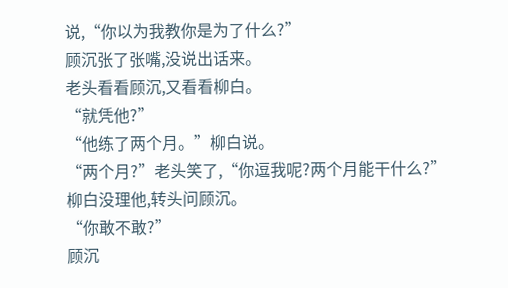说,“你以为我教你是为了什么?”
顾沉张了张嘴,没说出话来。
老头看看顾沉,又看看柳白。
“就凭他?”
“他练了两个月。”柳白说。
“两个月?”老头笑了,“你逗我呢?两个月能干什么?”
柳白没理他,转头问顾沉。
“你敢不敢?”
顾沉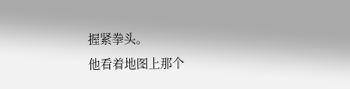握紧拳头。
他看着地图上那个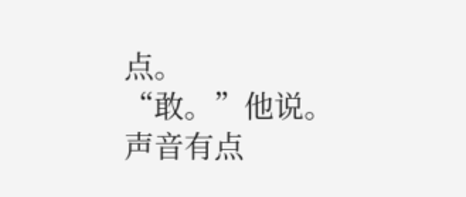点。
“敢。”他说。
声音有点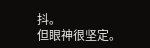抖。
但眼神很坚定。